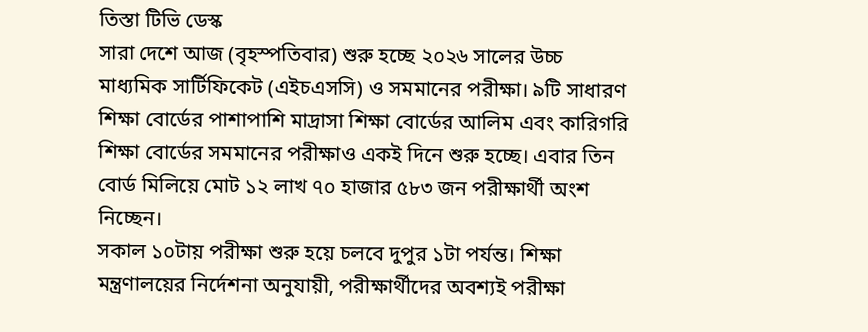তিস্তা টিভি ডেস্ক
সারা দেশে আজ (বৃহস্পতিবার) শুরু হচ্ছে ২০২৬ সালের উচ্চ মাধ্যমিক সার্টিফিকেট (এইচএসসি) ও সমমানের পরীক্ষা। ৯টি সাধারণ শিক্ষা বোর্ডের পাশাপাশি মাদ্রাসা শিক্ষা বোর্ডের আলিম এবং কারিগরি শিক্ষা বোর্ডের সমমানের পরীক্ষাও একই দিনে শুরু হচ্ছে। এবার তিন বোর্ড মিলিয়ে মোট ১২ লাখ ৭০ হাজার ৫৮৩ জন পরীক্ষার্থী অংশ নিচ্ছেন।
সকাল ১০টায় পরীক্ষা শুরু হয়ে চলবে দুপুর ১টা পর্যন্ত। শিক্ষা মন্ত্রণালয়ের নির্দেশনা অনুযায়ী, পরীক্ষার্থীদের অবশ্যই পরীক্ষা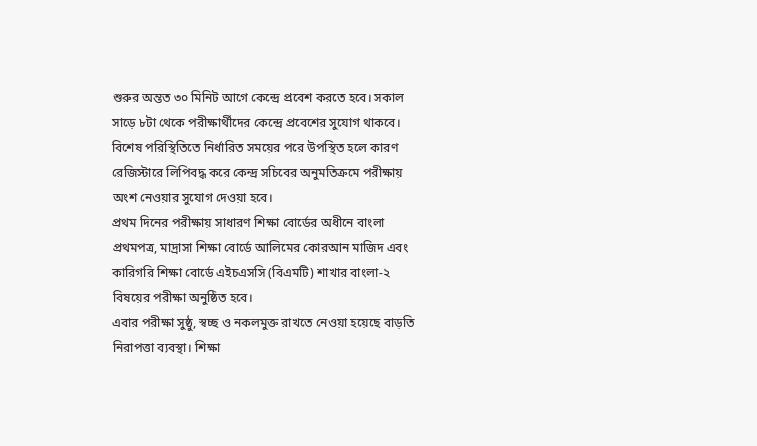শুরুর অন্তত ৩০ মিনিট আগে কেন্দ্রে প্রবেশ করতে হবে। সকাল সাড়ে ৮টা থেকে পরীক্ষার্থীদের কেন্দ্রে প্রবেশের সুযোগ থাকবে। বিশেষ পরিস্থিতিতে নির্ধারিত সময়ের পরে উপস্থিত হলে কারণ রেজিস্টারে লিপিবদ্ধ করে কেন্দ্র সচিবের অনুমতিক্রমে পরীক্ষায় অংশ নেওয়ার সুযোগ দেওয়া হবে।
প্রথম দিনের পরীক্ষায় সাধারণ শিক্ষা বোর্ডের অধীনে বাংলা প্রথমপত্র, মাদ্রাসা শিক্ষা বোর্ডে আলিমের কোরআন মাজিদ এবং কারিগরি শিক্ষা বোর্ডে এইচএসসি (বিএমটি) শাখার বাংলা-২ বিষয়ের পরীক্ষা অনুষ্ঠিত হবে।
এবার পরীক্ষা সুষ্ঠু, স্বচ্ছ ও নকলমুক্ত রাখতে নেওয়া হয়েছে বাড়তি নিরাপত্তা ব্যবস্থা। শিক্ষা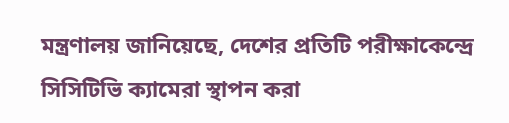মন্ত্রণালয় জানিয়েছে, দেশের প্রতিটি পরীক্ষাকেন্দ্রে সিসিটিভি ক্যামেরা স্থাপন করা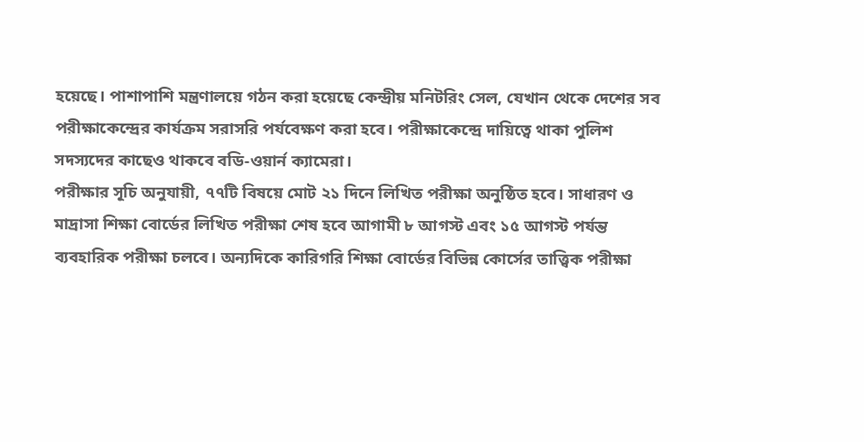হয়েছে। পাশাপাশি মন্ত্রণালয়ে গঠন করা হয়েছে কেন্দ্রীয় মনিটরিং সেল, যেখান থেকে দেশের সব পরীক্ষাকেন্দ্রের কার্যক্রম সরাসরি পর্যবেক্ষণ করা হবে। পরীক্ষাকেন্দ্রে দায়িত্বে থাকা পুলিশ সদস্যদের কাছেও থাকবে বডি-ওয়ার্ন ক্যামেরা।
পরীক্ষার সূচি অনুযায়ী, ৭৭টি বিষয়ে মোট ২১ দিনে লিখিত পরীক্ষা অনুষ্ঠিত হবে। সাধারণ ও মাদ্রাসা শিক্ষা বোর্ডের লিখিত পরীক্ষা শেষ হবে আগামী ৮ আগস্ট এবং ১৫ আগস্ট পর্যন্ত ব্যবহারিক পরীক্ষা চলবে। অন্যদিকে কারিগরি শিক্ষা বোর্ডের বিভিন্ন কোর্সের তাত্ত্বিক পরীক্ষা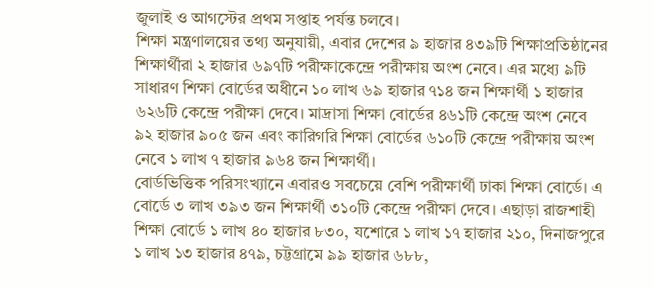জুলাই ও আগস্টের প্রথম সপ্তাহ পর্যন্ত চলবে।
শিক্ষা মন্ত্রণালয়ের তথ্য অনুযায়ী, এবার দেশের ৯ হাজার ৪৩৯টি শিক্ষাপ্রতিষ্ঠানের শিক্ষার্থীরা ২ হাজার ৬৯৭টি পরীক্ষাকেন্দ্রে পরীক্ষায় অংশ নেবে। এর মধ্যে ৯টি সাধারণ শিক্ষা বোর্ডের অধীনে ১০ লাখ ৬৯ হাজার ৭১৪ জন শিক্ষার্থী ১ হাজার ৬২৬টি কেন্দ্রে পরীক্ষা দেবে। মাদ্রাসা শিক্ষা বোর্ডের ৪৬১টি কেন্দ্রে অংশ নেবে ৯২ হাজার ৯০৫ জন এবং কারিগরি শিক্ষা বোর্ডের ৬১০টি কেন্দ্রে পরীক্ষায় অংশ নেবে ১ লাখ ৭ হাজার ৯৬৪ জন শিক্ষার্থী।
বোর্ডভিত্তিক পরিসংখ্যানে এবারও সবচেয়ে বেশি পরীক্ষার্থী ঢাকা শিক্ষা বোর্ডে। এ বোর্ডে ৩ লাখ ৩৯৩ জন শিক্ষার্থী ৩১০টি কেন্দ্রে পরীক্ষা দেবে। এছাড়া রাজশাহী শিক্ষা বোর্ডে ১ লাখ ৪০ হাজার ৮৩০, যশোরে ১ লাখ ১৭ হাজার ২১০, দিনাজপুরে ১ লাখ ১৩ হাজার ৪৭৯, চট্টগ্রামে ৯৯ হাজার ৬৮৮,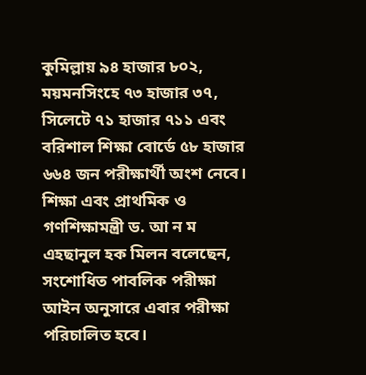কুমিল্লায় ৯৪ হাজার ৮০২, ময়মনসিংহে ৭৩ হাজার ৩৭, সিলেটে ৭১ হাজার ৭১১ এবং বরিশাল শিক্ষা বোর্ডে ৫৮ হাজার ৬৬৪ জন পরীক্ষার্থী অংশ নেবে।
শিক্ষা এবং প্রাথমিক ও গণশিক্ষামন্ত্রী ড. আ ন ম এহছানুল হক মিলন বলেছেন, সংশোধিত পাবলিক পরীক্ষা আইন অনুসারে এবার পরীক্ষা পরিচালিত হবে।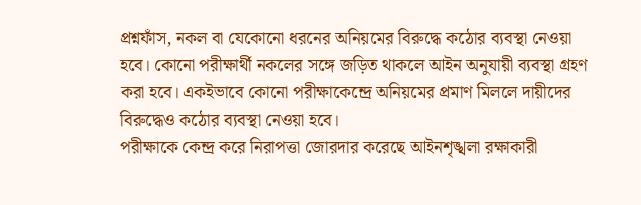প্রশ্নফাঁস, নকল বা যেকোনো ধরনের অনিয়মের বিরুদ্ধে কঠোর ব্যবস্থা নেওয়া হবে। কোনো পরীক্ষার্থী নকলের সঙ্গে জড়িত থাকলে আইন অনুযায়ী ব্যবস্থা গ্রহণ করা হবে। একইভাবে কোনো পরীক্ষাকেন্দ্রে অনিয়মের প্রমাণ মিললে দায়ীদের বিরুদ্ধেও কঠোর ব্যবস্থা নেওয়া হবে।
পরীক্ষাকে কেন্দ্র করে নিরাপত্তা জোরদার করেছে আইনশৃঙ্খলা রক্ষাকারী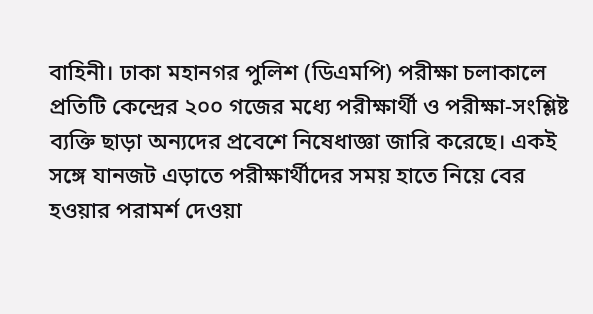বাহিনী। ঢাকা মহানগর পুলিশ (ডিএমপি) পরীক্ষা চলাকালে প্রতিটি কেন্দ্রের ২০০ গজের মধ্যে পরীক্ষার্থী ও পরীক্ষা-সংশ্লিষ্ট ব্যক্তি ছাড়া অন্যদের প্রবেশে নিষেধাজ্ঞা জারি করেছে। একই সঙ্গে যানজট এড়াতে পরীক্ষার্থীদের সময় হাতে নিয়ে বের হওয়ার পরামর্শ দেওয়া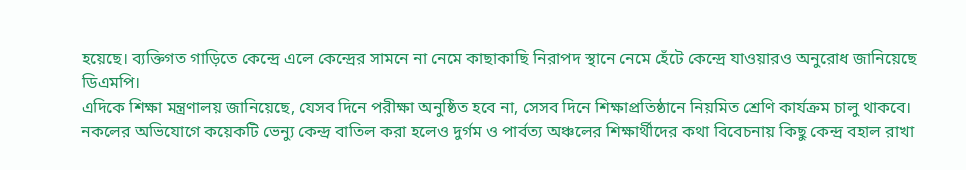হয়েছে। ব্যক্তিগত গাড়িতে কেন্দ্রে এলে কেন্দ্রের সামনে না নেমে কাছাকাছি নিরাপদ স্থানে নেমে হেঁটে কেন্দ্রে যাওয়ারও অনুরোধ জানিয়েছে ডিএমপি।
এদিকে শিক্ষা মন্ত্রণালয় জানিয়েছে, যেসব দিনে পরীক্ষা অনুষ্ঠিত হবে না, সেসব দিনে শিক্ষাপ্রতিষ্ঠানে নিয়মিত শ্রেণি কার্যক্রম চালু থাকবে। নকলের অভিযোগে কয়েকটি ভেন্যু কেন্দ্র বাতিল করা হলেও দুর্গম ও পার্বত্য অঞ্চলের শিক্ষার্থীদের কথা বিবেচনায় কিছু কেন্দ্র বহাল রাখা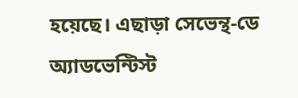হয়েছে। এছাড়া সেভেন্থ-ডে অ্যাডভেন্টিস্ট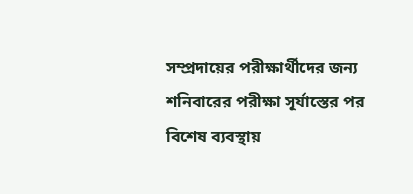সম্প্রদায়ের পরীক্ষার্থীদের জন্য শনিবারের পরীক্ষা সূর্যাস্তের পর বিশেষ ব্যবস্থায়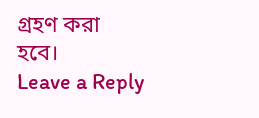গ্রহণ করা হবে।
Leave a Reply